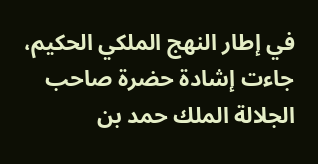في إطار النهج الملكي الحكيم، جاءت إشادة حضرة صاحب الجلالة الملك حمد بن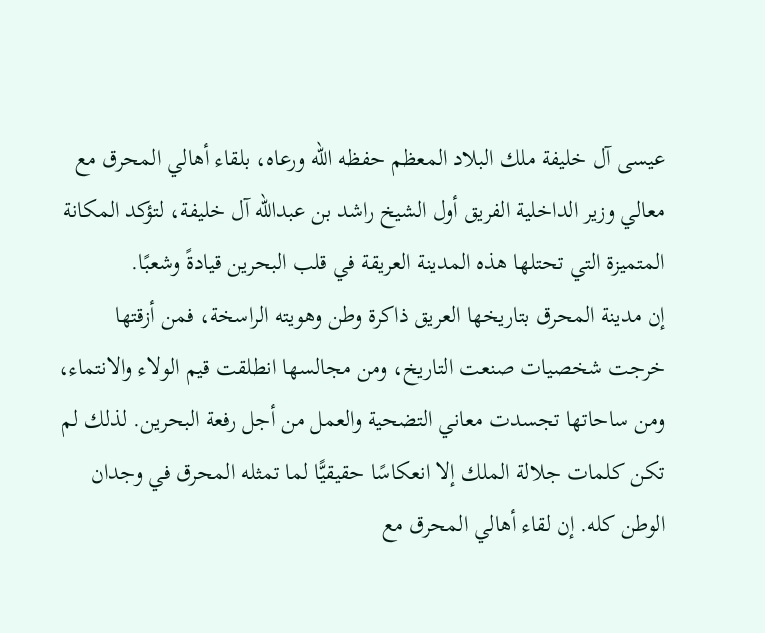عيسى آل خليفة ملك البلاد المعظم حفظه الله ورعاه، بلقاء أهالي المحرق مع معالي وزير الداخلية الفريق أول الشيخ راشد بن عبدالله آل خليفة، لتؤكد المكانة المتميزة التي تحتلها هذه المدينة العريقة في قلب البحرين قيادةً وشعبًا.
إن مدينة المحرق بتاريخها العريق ذاكرة وطن وهويته الراسخة، فمن أزقتها خرجت شخصيات صنعت التاريخ، ومن مجالسها انطلقت قيم الولاء والانتماء، ومن ساحاتها تجسدت معاني التضحية والعمل من أجل رفعة البحرين. لذلك لم تكن كلمات جلالة الملك إلا انعكاسًا حقيقيًّا لما تمثله المحرق في وجدان الوطن كله. إن لقاء أهالي المحرق مع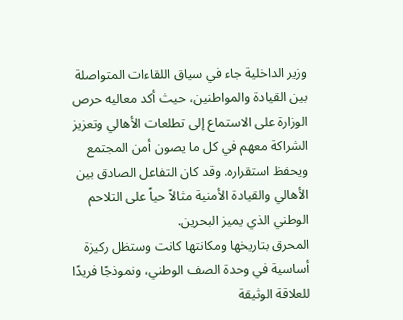وزير الداخلية جاء في سياق اللقاءات المتواصلة بين القيادة والمواطنين، حيث أكد معاليه حرص الوزارة على الاستماع إلى تطلعات الأهالي وتعزيز الشراكة معهم في كل ما يصون أمن المجتمع ويحفظ استقراره. وقد كان التفاعل الصادق بين الأهالي والقيادة الأمنية مثالاً حياً على التلاحم الوطني الذي يميز البحرين.
المحرق بتاريخها ومكانتها كانت وستظل ركيزة أساسية في وحدة الصف الوطني، ونموذجًا فريدًا للعلاقة الوثيقة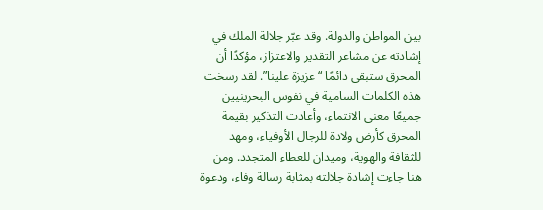بين المواطن والدولة. وقد عبّر جلالة الملك في إشادته عن مشاعر التقدير والاعتزاز، مؤكدًا أن المحرق ستبقى دائمًا “عزيزة علينا”. لقد رسخت هذه الكلمات السامية في نفوس البحرينيين جميعًا معنى الانتماء، وأعادت التذكير بقيمة المحرق كأرض ولادة للرجال الأوفياء، ومهد للثقافة والهوية، وميدان للعطاء المتجدد. ومن هنا جاءت إشادة جلالته بمثابة رسالة وفاء، ودعوة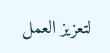لتعزيز العمل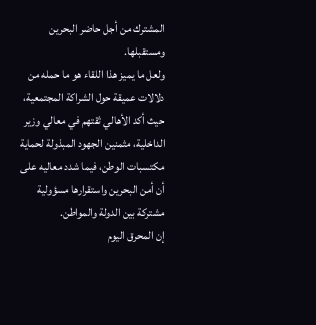المشترك من أجل حاضر البحرين ومستقبلها.
ولعل ما يميز هذا اللقاء هو ما حمله من دلالات عميقة حول الشراكة المجتمعية، حيث أكد الأهالي ثقتهم في معالي وزير الداخلية، مثمنين الجهود المبذولة لحماية مكتسبات الوطن، فيما شدد معاليه على أن أمن البحرين واستقرارها مسؤولية مشتركة بين الدولة والمواطن.
إن المحرق اليوم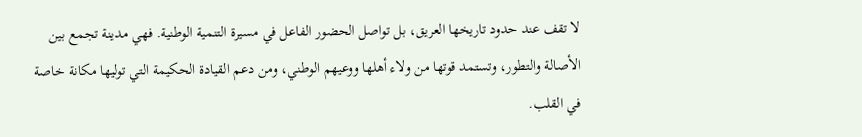لا تقف عند حدود تاريخها العريق، بل تواصل الحضور الفاعل في مسيرة التنمية الوطنية. فهي مدينة تجمع بين الأصالة والتطور، وتستمد قوتها من ولاء أهلها ووعيهم الوطني، ومن دعم القيادة الحكيمة التي توليها مكانة خاصة في القلب.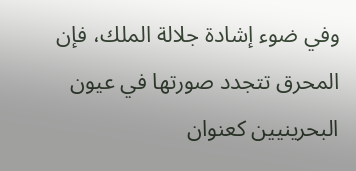وفي ضوء إشادة جلالة الملك، فإن المحرق تتجدد صورتها في عيون البحرينيين كعنوان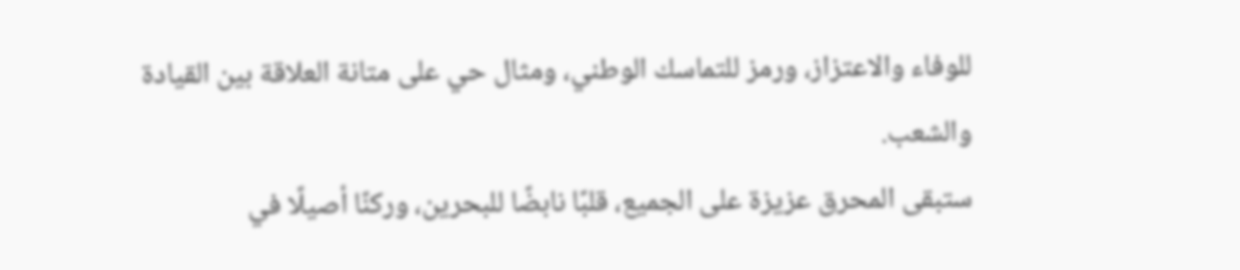للوفاء والاعتزاز، ورمز للتماسك الوطني، ومثال حي على متانة العلاقة بين القيادة والشعب.
ستبقى المحرق عزيزة على الجميع، قلبًا نابضًا للبحرين، وركنًا أصيلًا في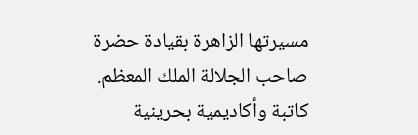مسيرتها الزاهرة بقيادة حضرة صاحب الجلالة الملك المعظم.
كاتبة وأكاديمية بحرينية